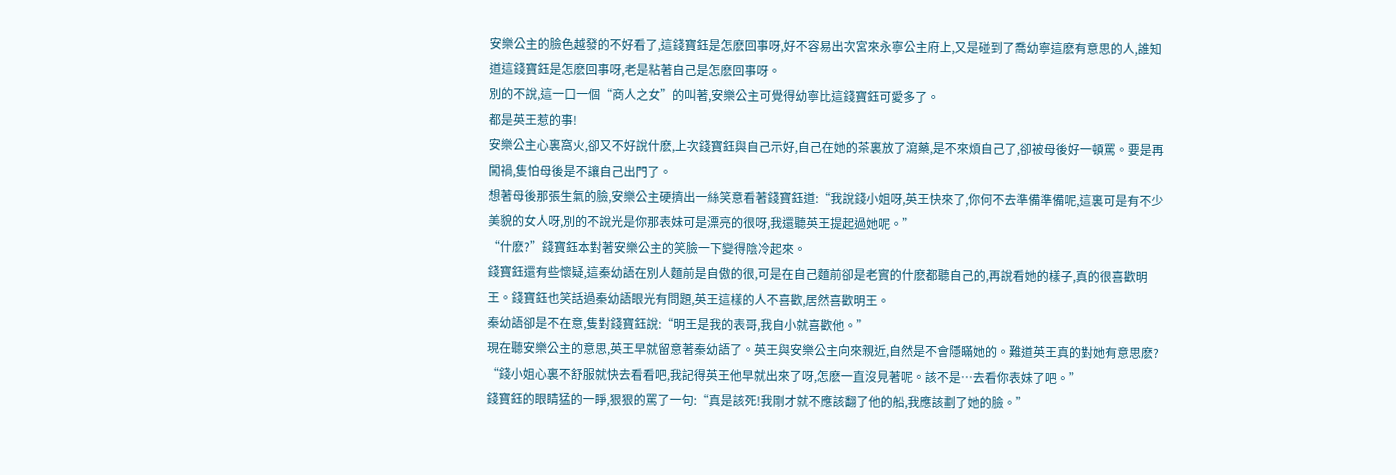安樂公主的臉色越發的不好看了,這錢寶鈺是怎麽回事呀,好不容易出次宮來永寧公主府上,又是碰到了喬幼寧這麽有意思的人,誰知道這錢寶鈺是怎麽回事呀,老是粘著自己是怎麽回事呀。
別的不說,這一口一個“商人之女”的叫著,安樂公主可覺得幼寧比這錢寶鈺可愛多了。
都是英王惹的事!
安樂公主心裏窩火,卻又不好說什麽,上次錢寶鈺與自己示好,自己在她的茶裏放了瀉藥,是不來煩自己了,卻被母後好一頓罵。要是再闖禍,隻怕母後是不讓自己出門了。
想著母後那張生氣的臉,安樂公主硬擠出一絲笑意看著錢寶鈺道:“我說錢小姐呀,英王快來了,你何不去準備準備呢,這裏可是有不少美貌的女人呀,別的不說光是你那表妹可是漂亮的很呀,我還聽英王提起過她呢。”
“什麽?”錢寶鈺本對著安樂公主的笑臉一下變得陰冷起來。
錢寶鈺還有些懷疑,這秦幼語在別人麵前是自傲的很,可是在自己麵前卻是老實的什麽都聽自己的,再說看她的樣子,真的很喜歡明王。錢寶鈺也笑話過秦幼語眼光有問題,英王這樣的人不喜歡,居然喜歡明王。
秦幼語卻是不在意,隻對錢寶鈺說:“明王是我的表哥,我自小就喜歡他。”
現在聽安樂公主的意思,英王早就留意著秦幼語了。英王與安樂公主向來親近,自然是不會隱瞞她的。難道英王真的對她有意思麽?
“錢小姐心裏不舒服就快去看看吧,我記得英王他早就出來了呀,怎麽一直沒見著呢。該不是…去看你表妹了吧。”
錢寶鈺的眼睛猛的一睜,狠狠的罵了一句:“真是該死!我剛才就不應該翻了他的船,我應該劃了她的臉。”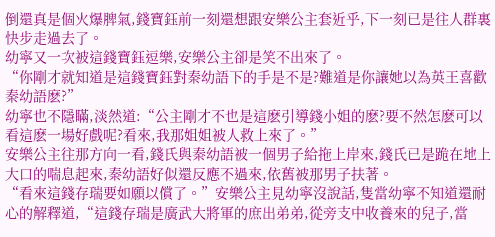倒還真是個火爆脾氣,錢寶鈺前一刻還想跟安樂公主套近乎,下一刻已是往人群裏快步走過去了。
幼寧又一次被這錢寶鈺逗樂,安樂公主卻是笑不出來了。
“你剛才就知道是這錢寶鈺對秦幼語下的手是不是?難道是你讓她以為英王喜歡秦幼語麽?”
幼寧也不隱瞞,淡然道:“公主剛才不也是這麽引導錢小姐的麽?要不然怎麽可以看這麽一場好戲呢?看來,我那姐姐被人救上來了。”
安樂公主往那方向一看,錢氏與秦幼語被一個男子給拖上岸來,錢氏已是跪在地上大口的喘息起來,秦幼語好似還反應不過來,依舊被那男子扶著。
“看來這錢存瑞要如願以償了。”安樂公主見幼寧沒說話,隻當幼寧不知道還耐心的解釋道,“這錢存瑞是廣武大將軍的庶出弟弟,從旁支中收養來的兒子,當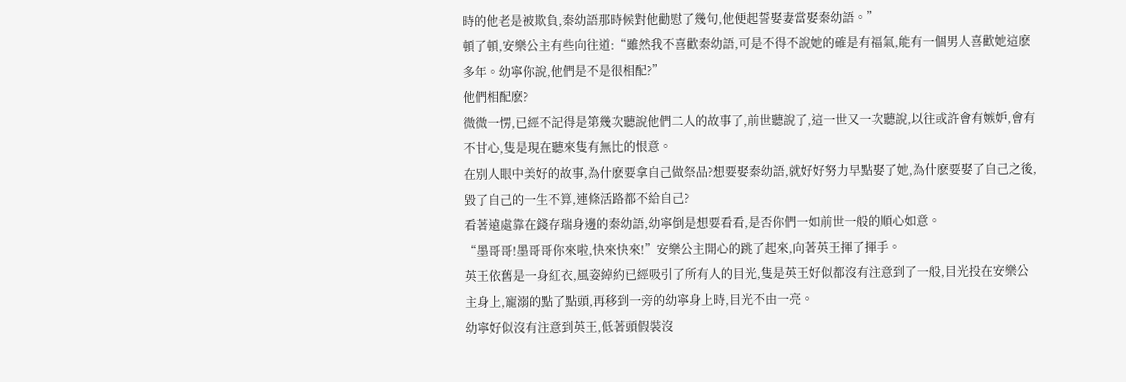時的他老是被欺負,秦幼語那時候對他勸慰了幾句,他便起誓娶妻當娶秦幼語。”
頓了頓,安樂公主有些向往道:“雖然我不喜歡秦幼語,可是不得不說她的確是有福氣,能有一個男人喜歡她這麽多年。幼寧你說,他們是不是很相配?”
他們相配麽?
微微一愣,已經不記得是第幾次聽說他們二人的故事了,前世聽說了,這一世又一次聽說,以往或許會有嫉妒,會有不甘心,隻是現在聽來隻有無比的恨意。
在別人眼中美好的故事,為什麽要拿自己做祭品?想要娶秦幼語,就好好努力早點娶了她,為什麽要娶了自己之後,毀了自己的一生不算,連條活路都不給自己?
看著遠處靠在錢存瑞身邊的秦幼語,幼寧倒是想要看看,是否你們一如前世一般的順心如意。
“墨哥哥!墨哥哥你來啦,快來快來!”安樂公主開心的跳了起來,向著英王揮了揮手。
英王依舊是一身紅衣,風姿綽約已經吸引了所有人的目光,隻是英王好似都沒有注意到了一般,目光投在安樂公主身上,寵溺的點了點頭,再移到一旁的幼寧身上時,目光不由一亮。
幼寧好似沒有注意到英王,低著頭假裝沒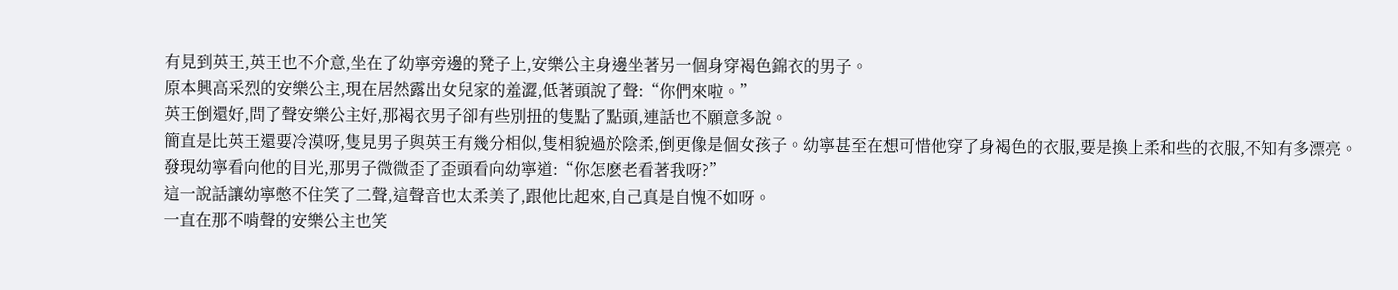有見到英王,英王也不介意,坐在了幼寧旁邊的凳子上,安樂公主身邊坐著另一個身穿褐色錦衣的男子。
原本興高采烈的安樂公主,現在居然露出女兒家的羞澀,低著頭說了聲:“你們來啦。”
英王倒還好,問了聲安樂公主好,那褐衣男子卻有些別扭的隻點了點頭,連話也不願意多說。
簡直是比英王還要冷漠呀,隻見男子與英王有幾分相似,隻相貌過於陰柔,倒更像是個女孩子。幼寧甚至在想可惜他穿了身褐色的衣服,要是換上柔和些的衣服,不知有多漂亮。
發現幼寧看向他的目光,那男子微微歪了歪頭看向幼寧道:“你怎麽老看著我呀?”
這一說話讓幼寧憋不住笑了二聲,這聲音也太柔美了,跟他比起來,自己真是自愧不如呀。
一直在那不啃聲的安樂公主也笑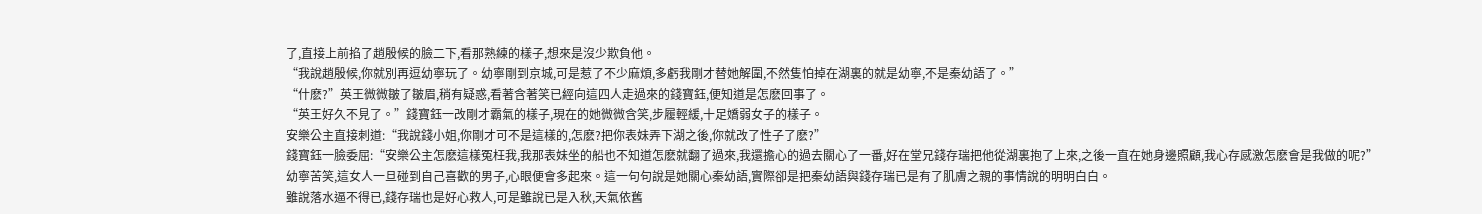了,直接上前掐了趙殷候的臉二下,看那熟練的樣子,想來是沒少欺負他。
“我說趙殷候,你就別再逗幼寧玩了。幼寧剛到京城,可是惹了不少麻煩,多虧我剛才替她解圍,不然隻怕掉在湖裏的就是幼寧,不是秦幼語了。”
“什麽?”英王微微皺了皺眉,稍有疑惑,看著含著笑已經向這四人走過來的錢寶鈺,便知道是怎麽回事了。
“英王好久不見了。”錢寶鈺一改剛才霸氣的樣子,現在的她微微含笑,步履輕緩,十足嬌弱女子的樣子。
安樂公主直接刺道:“我說錢小姐,你剛才可不是這樣的,怎麽?把你表妹弄下湖之後,你就改了性子了麽?”
錢寶鈺一臉委屈:“安樂公主怎麽這樣冤枉我,我那表妹坐的船也不知道怎麽就翻了過來,我還擔心的過去關心了一番,好在堂兄錢存瑞把他從湖裏抱了上來,之後一直在她身邊照顧,我心存感激怎麽會是我做的呢?”
幼寧苦笑,這女人一旦碰到自己喜歡的男子,心眼便會多起來。這一句句說是她關心秦幼語,實際卻是把秦幼語與錢存瑞已是有了肌膚之親的事情說的明明白白。
雖說落水逼不得已,錢存瑞也是好心救人,可是雖說已是入秋,天氣依舊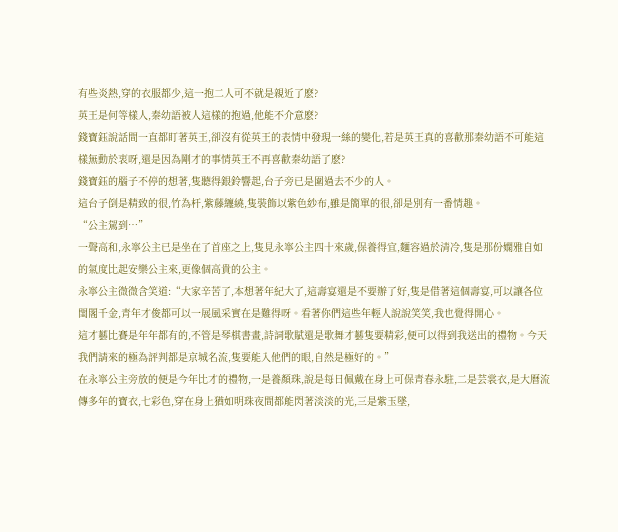有些炎熱,穿的衣服都少,這一抱二人可不就是親近了麽?
英王是何等樣人,秦幼語被人這樣的抱過,他能不介意麽?
錢寶鈺說話間一直都盯著英王,卻沒有從英王的表情中發現一絲的變化,若是英王真的喜歡那秦幼語不可能這樣無動於衷呀,還是因為剛才的事情英王不再喜歡秦幼語了麽?
錢寶鈺的腦子不停的想著,隻聽得銀鈴響起,台子旁已是圍過去不少的人。
這台子倒是精致的很,竹為杆,紫藤纏繞,隻裝飾以紫色紗布,雖是簡單的很,卻是別有一番情趣。
“公主駕到…”
一聲高和,永寧公主已是坐在了首座之上,隻見永寧公主四十來歲,保養得宜,麵容過於清冷,隻是那份嫻雅自如的氣度比起安樂公主來,更像個高貴的公主。
永寧公主微微含笑道:“大家辛苦了,本想著年紀大了,這壽宴還是不要辦了好,隻是借著這個壽宴,可以讓各位閨閣千金,青年才俊都可以一展風采實在是難得呀。看著你們這些年輕人說說笑笑,我也覺得開心。
這才藝比賽是年年都有的,不管是琴棋書畫,詩詞歌賦還是歌舞才藝隻要精彩,便可以得到我送出的禮物。今天我們請來的極為評判都是京城名流,隻要能入他們的眼,自然是極好的。”
在永寧公主旁放的便是今年比才的禮物,一是養顏珠,說是每日佩戴在身上可保青春永駐,二是芸裳衣,是大曆流傳多年的寶衣,七彩色,穿在身上猶如明珠夜間都能閃著淡淡的光,三是紫玉墜,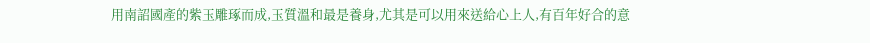用南詔國產的紫玉雕琢而成,玉質溫和最是養身,尤其是可以用來送給心上人,有百年好合的意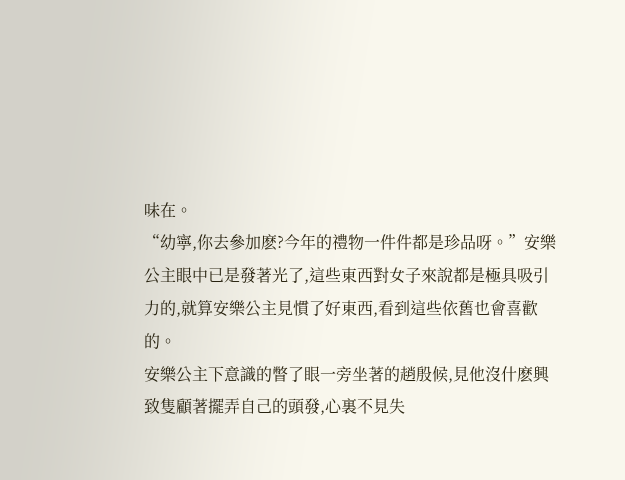味在。
“幼寧,你去參加麽?今年的禮物一件件都是珍品呀。”安樂公主眼中已是發著光了,這些東西對女子來說都是極具吸引力的,就算安樂公主見慣了好東西,看到這些依舊也會喜歡的。
安樂公主下意識的瞥了眼一旁坐著的趙殷候,見他沒什麽興致隻顧著擺弄自己的頭發,心裏不見失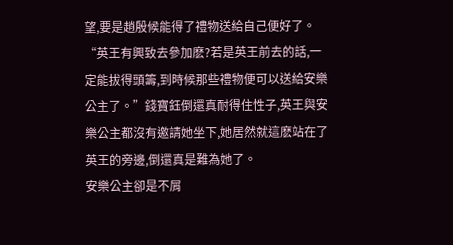望,要是趙殷候能得了禮物送給自己便好了。
“英王有興致去參加麽?若是英王前去的話,一定能拔得頭籌,到時候那些禮物便可以送給安樂公主了。”錢寶鈺倒還真耐得住性子,英王與安樂公主都沒有邀請她坐下,她居然就這麽站在了英王的旁邊,倒還真是難為她了。
安樂公主卻是不屑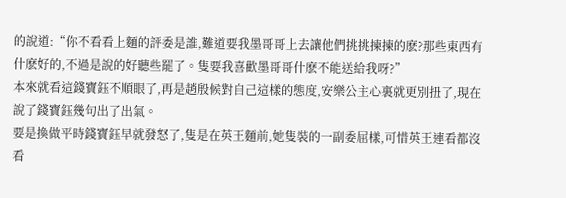的說道:“你不看看上麵的評委是誰,難道要我墨哥哥上去讓他們挑挑揀揀的麽?那些東西有什麽好的,不過是說的好聽些罷了。隻要我喜歡墨哥哥什麽不能送給我呀?”
本來就看這錢寶鈺不順眼了,再是趙殷候對自己這樣的態度,安樂公主心裏就更別扭了,現在說了錢寶鈺幾句出了出氣。
要是換做平時錢寶鈺早就發怒了,隻是在英王麵前,她隻裝的一副委屈樣,可惜英王連看都沒看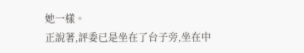她一樣。
正說著,評委已是坐在了台子旁,坐在中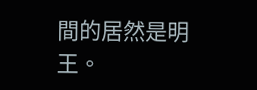間的居然是明王。